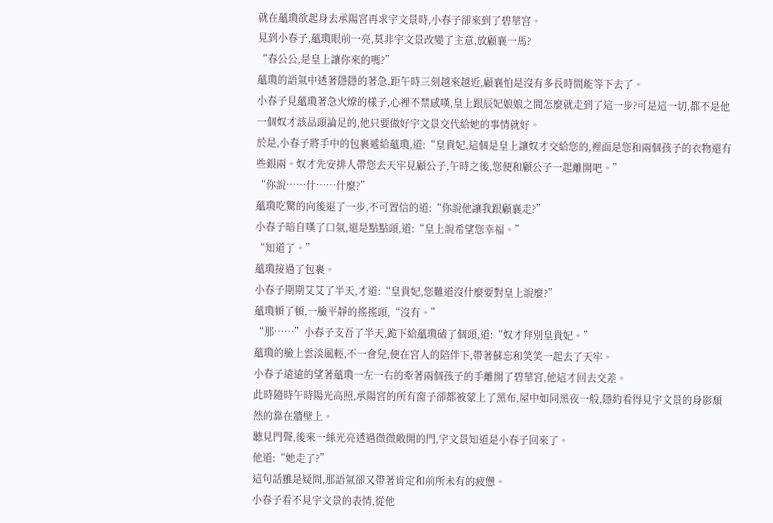就在蘊瓊欲起身去承陽宮再求宇文景時,小春子卻來到了碧華宮。
見到小春子,蘊瓊眼前一亮,莫非宇文景改變了主意,放顧襄一馬?
“春公公,是皇上讓你來的嗎?”
蘊瓊的語氣中透著隱隱的著急,距午時三刻越來越近,顧襄怕是沒有多長時間能等下去了。
小春子見蘊瓊著急火燎的樣子,心裡不禁感嘆,皇上跟辰妃娘娘之間怎麼就走到了這一步?可是這一切,都不是他一個奴才該品頭論足的,他只要做好宇文景交代給她的事情就好。
於是,小春子將手中的包裹遞給蘊瓊,道:“皇貴妃,這個是皇上讓奴才交給您的,裡面是您和兩個孩子的衣物還有些銀兩。奴才先安排人帶您去天牢見顧公子,午時之後,您便和顧公子一起離開吧。”
“你說……什……什麼?”
蘊瓊吃驚的向後退了一步,不可置信的道:“你說他讓我跟顧襄走?”
小春子暗自嘆了口氣,還是點點頭,道:“皇上說希望您幸福。”
“知道了。”
蘊瓊接過了包裹。
小春子期期艾艾了半天,才道:“皇貴妃,您難道沒什麼要對皇上說麼?”
蘊瓊頓了頓,一臉平靜的搖搖頭,“沒有。”
“那……”小春子支吾了半天,跪下給蘊瓊磕了個頭,道:“奴才拜別皇貴妃。”
蘊瓊的臉上雲淡風輕,不一會兒,便在宮人的陪伴下,帶著蘇忘和笑笑一起去了天牢。
小春子遠遠的望著蘊瓊一左一右的牽著兩個孩子的手離開了碧華宮,他這才回去交差。
此時隨時午時陽光高照,承陽宮的所有窗子卻都被蒙上了黑布,屋中如同黑夜一般,隱約看得見宇文景的身影頹然的靠在牆壁上。
聽見門聲,後來一絲光亮透過微微敞開的門,宇文景知道是小春子回來了。
他道:“她走了?”
這句話雖是疑問,那語氣卻又帶著肯定和前所未有的疲憊。
小春子看不見宇文景的表情,從他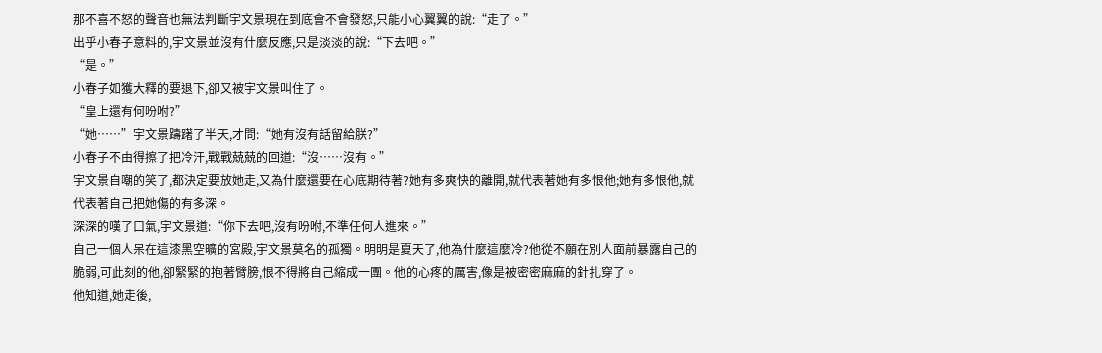那不喜不怒的聲音也無法判斷宇文景現在到底會不會發怒,只能小心翼翼的說:“走了。”
出乎小春子意料的,宇文景並沒有什麼反應,只是淡淡的說:“下去吧。”
“是。”
小春子如獲大釋的要退下,卻又被宇文景叫住了。
“皇上還有何吩咐?”
“她……”宇文景躊躇了半天,才問:“她有沒有話留給朕?”
小春子不由得擦了把冷汗,戰戰兢兢的回道:“沒……沒有。”
宇文景自嘲的笑了,都決定要放她走,又為什麼還要在心底期待著?她有多爽快的離開,就代表著她有多恨他;她有多恨他,就代表著自己把她傷的有多深。
深深的嘆了口氣,宇文景道:“你下去吧,沒有吩咐,不準任何人進來。”
自己一個人呆在這漆黑空曠的宮殿,宇文景莫名的孤獨。明明是夏天了,他為什麼這麼冷?他從不願在別人面前暴露自己的脆弱,可此刻的他,卻緊緊的抱著臂膀,恨不得將自己縮成一團。他的心疼的厲害,像是被密密麻麻的針扎穿了。
他知道,她走後,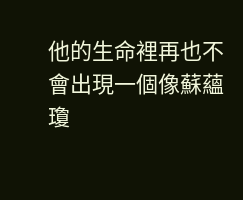他的生命裡再也不會出現一個像蘇蘊瓊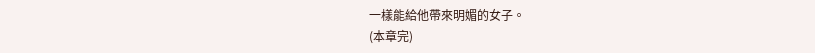一樣能給他帶來明媚的女子。
(本章完)